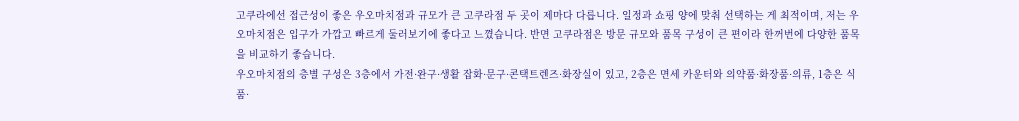고쿠라에선 접근성이 좋은 우오마치점과 규모가 큰 고쿠라점 두 곳이 제마다 다릅니다. 일정과 쇼핑 양에 맞춰 선택하는 게 최적이며, 저는 우오마치점은 입구가 가깝고 빠르게 둘러보기에 좋다고 느꼈습니다. 반면 고쿠라점은 방문 규모와 품목 구성이 큰 편이라 한꺼번에 다양한 품목을 비교하기 좋습니다.
우오마치점의 층별 구성은 3층에서 가전·완구·생활 잡화·문구·콘택트렌즈·화장실이 있고, 2층은 면세 카운터와 의약품·화장품·의류, 1층은 식품·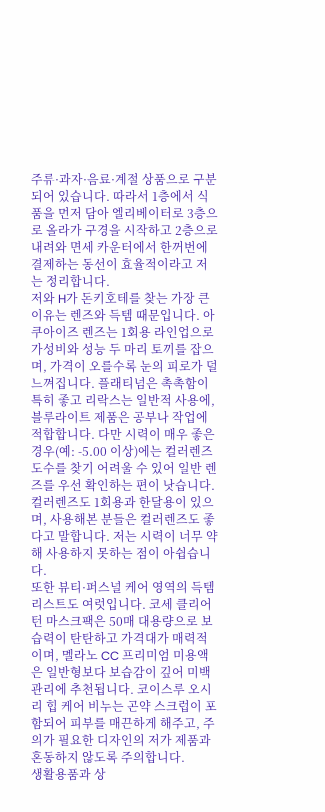주류·과자·음료·계절 상품으로 구분되어 있습니다. 따라서 1층에서 식품을 먼저 담아 엘리베이터로 3층으로 올라가 구경을 시작하고 2층으로 내려와 면세 카운터에서 한꺼번에 결제하는 동선이 효율적이라고 저는 정리합니다.
저와 H가 돈키호테를 찾는 가장 큰 이유는 렌즈와 득템 때문입니다. 아쿠아이즈 렌즈는 1회용 라인업으로 가성비와 성능 두 마리 토끼를 잡으며, 가격이 오를수록 눈의 피로가 덜 느껴집니다. 플래티넘은 촉촉함이 특히 좋고 리락스는 일반적 사용에, 블루라이트 제품은 공부나 작업에 적합합니다. 다만 시력이 매우 좋은 경우(예: -5.00 이상)에는 컬러렌즈 도수를 찾기 어려울 수 있어 일반 렌즈를 우선 확인하는 편이 낫습니다. 컬러렌즈도 1회용과 한달용이 있으며, 사용해본 분들은 컬러렌즈도 좋다고 말합니다. 저는 시력이 너무 약해 사용하지 못하는 점이 아쉽습니다.
또한 뷰티·퍼스널 케어 영역의 득템 리스트도 여럿입니다. 코세 클리어턴 마스크팩은 50매 대용량으로 보습력이 탄탄하고 가격대가 매력적이며, 멜라노 CC 프리미엄 미용액은 일반형보다 보습감이 깊어 미백 관리에 추천됩니다. 코이스루 오시리 힙 케어 비누는 곤약 스크럽이 포함되어 피부를 매끈하게 해주고, 주의가 필요한 디자인의 저가 제품과 혼동하지 않도록 주의합니다.
생활용품과 상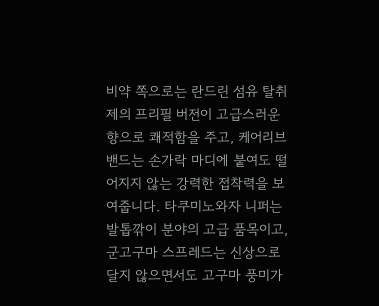비약 쪽으로는 란드린 섬유 탈취제의 프리필 버전이 고급스러운 향으로 쾌적함을 주고, 케어리브 밴드는 손가락 마디에 붙여도 떨어지지 않는 강력한 접착력을 보여줍니다. 타쿠미노와자 니퍼는 발톱깎이 분야의 고급 품목이고, 군고구마 스프레드는 신상으로 달지 않으면서도 고구마 풍미가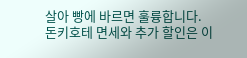살아 빵에 바르면 훌륭합니다.
돈키호테 면세와 추가 할인은 이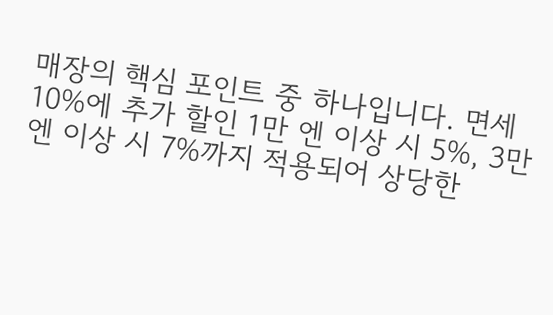매장의 핵심 포인트 중 하나입니다. 면세 10%에 추가 할인 1만 엔 이상 시 5%, 3만 엔 이상 시 7%까지 적용되어 상당한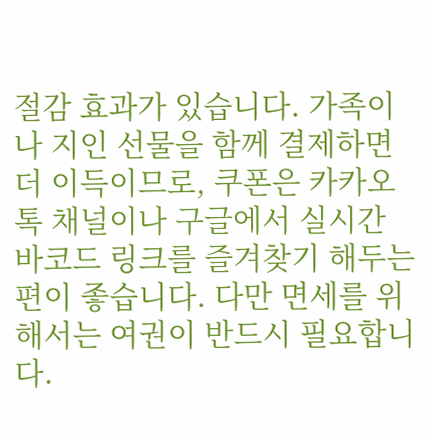절감 효과가 있습니다. 가족이나 지인 선물을 함께 결제하면 더 이득이므로, 쿠폰은 카카오톡 채널이나 구글에서 실시간 바코드 링크를 즐겨찾기 해두는 편이 좋습니다. 다만 면세를 위해서는 여권이 반드시 필요합니다.